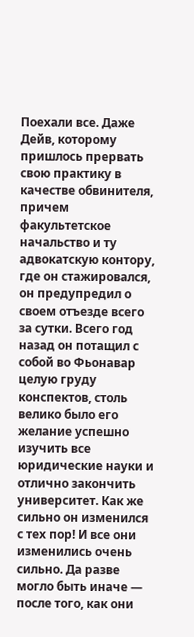Поехали все. Даже Дейв, которому пришлось прервать свою практику в качестве обвинителя, причем факультетское начальство и ту адвокатскую контору, где он стажировался, он предупредил о своем отъезде всего за сутки. Всего год назад он потащил с собой во Фьонавар целую груду конспектов, столь велико было его желание успешно изучить все юридические науки и отлично закончить университет. Как же сильно он изменился с тех пор! И все они изменились очень сильно. Да разве могло быть иначе — после того, как они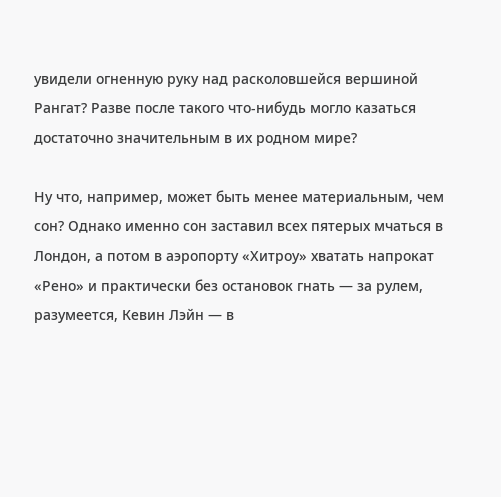увидели огненную руку над расколовшейся вершиной Рангат? Разве после такого что-нибудь могло казаться достаточно значительным в их родном мире?

Ну что, например, может быть менее материальным, чем сон? Однако именно сон заставил всех пятерых мчаться в Лондон, а потом в аэропорту «Хитроу» хватать напрокат «Рено» и практически без остановок гнать — за рулем, разумеется, Кевин Лэйн — в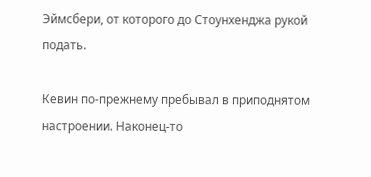Эймсбери, от которого до Стоунхенджа рукой подать.

Кевин по-прежнему пребывал в приподнятом настроении. Наконец-то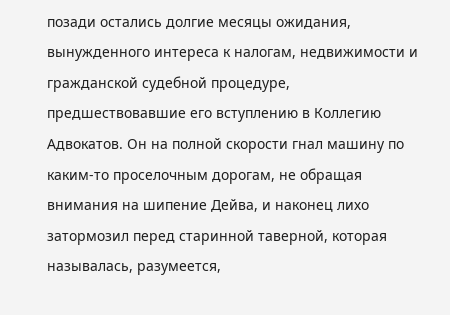позади остались долгие месяцы ожидания, вынужденного интереса к налогам, недвижимости и гражданской судебной процедуре, предшествовавшие его вступлению в Коллегию Адвокатов. Он на полной скорости гнал машину по каким-то проселочным дорогам, не обращая внимания на шипение Дейва, и наконец лихо затормозил перед старинной таверной, которая называлась, разумеется,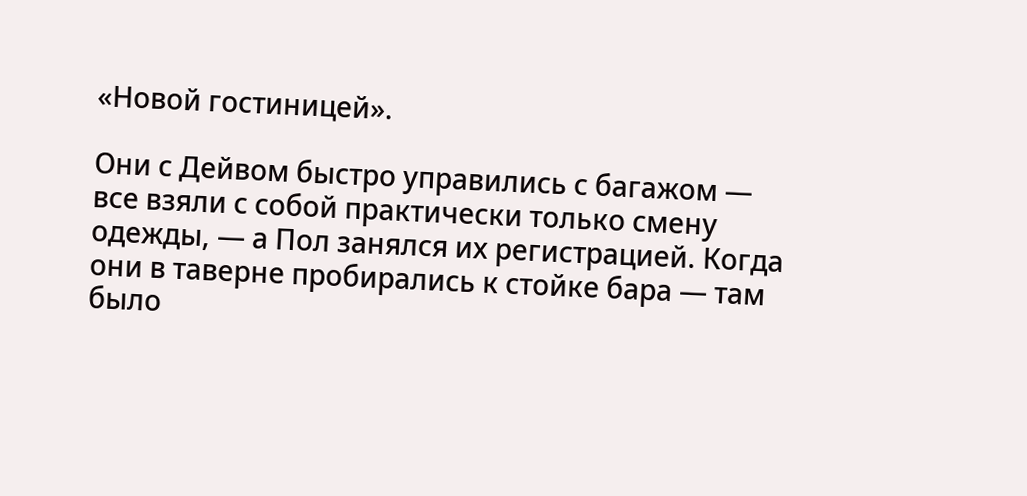«Новой гостиницей».

Они с Дейвом быстро управились с багажом — все взяли с собой практически только смену одежды, — а Пол занялся их регистрацией. Когда они в таверне пробирались к стойке бара — там было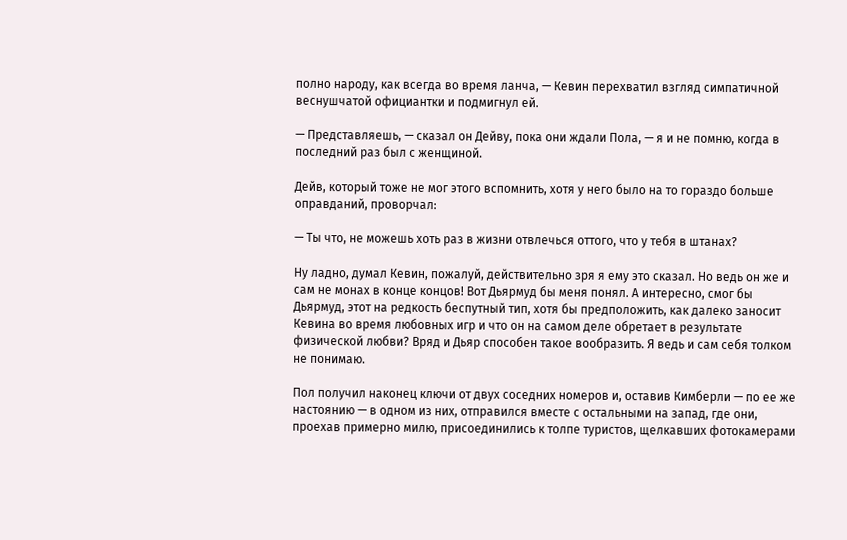полно народу, как всегда во время ланча, — Кевин перехватил взгляд симпатичной веснушчатой официантки и подмигнул ей.

— Представляешь, — сказал он Дейву, пока они ждали Пола, — я и не помню, когда в последний раз был с женщиной.

Дейв, который тоже не мог этого вспомнить, хотя у него было на то гораздо больше оправданий, проворчал:

— Ты что, не можешь хоть раз в жизни отвлечься оттого, что у тебя в штанах?

Ну ладно, думал Кевин, пожалуй, действительно зря я ему это сказал. Но ведь он же и сам не монах в конце концов! Вот Дьярмуд бы меня понял. А интересно, смог бы Дьярмуд, этот на редкость беспутный тип, хотя бы предположить, как далеко заносит Кевина во время любовных игр и что он на самом деле обретает в результате физической любви? Вряд и Дьяр способен такое вообразить. Я ведь и сам себя толком не понимаю.

Пол получил наконец ключи от двух соседних номеров и, оставив Кимберли — по ее же настоянию — в одном из них, отправился вместе с остальными на запад, где они, проехав примерно милю, присоединились к толпе туристов, щелкавших фотокамерами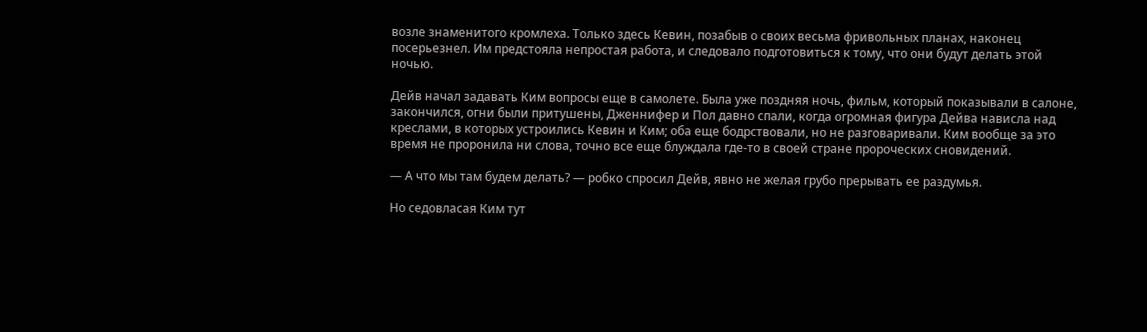возле знаменитого кромлеха. Только здесь Кевин, позабыв о своих весьма фривольных планах, наконец посерьезнел. Им предстояла непростая работа, и следовало подготовиться к тому, что они будут делать этой ночью.

Дейв начал задавать Ким вопросы еще в самолете. Была уже поздняя ночь, фильм, который показывали в салоне, закончился, огни были притушены, Дженнифер и Пол давно спали, когда огромная фигура Дейва нависла над креслами, в которых устроились Кевин и Ким; оба еще бодрствовали, но не разговаривали. Ким вообще за это время не проронила ни слова, точно все еще блуждала где-то в своей стране пророческих сновидений.

— А что мы там будем делать? — робко спросил Дейв, явно не желая грубо прерывать ее раздумья.

Но седовласая Ким тут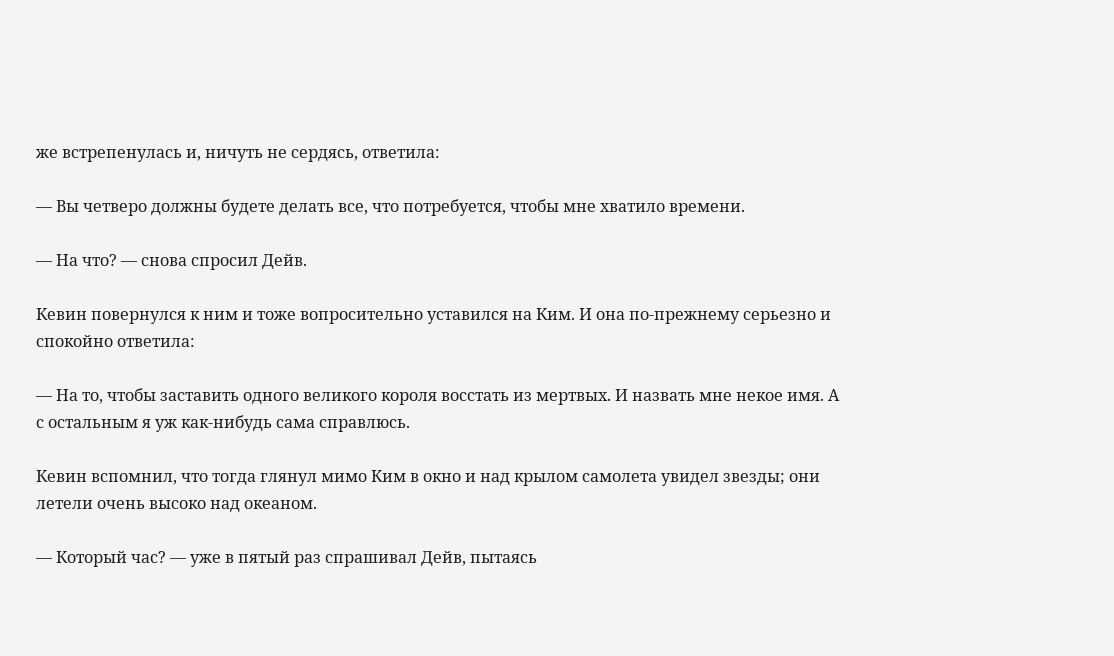же встрепенулась и, ничуть не сердясь, ответила:

— Вы четверо должны будете делать все, что потребуется, чтобы мне хватило времени.

— На что? — снова спросил Дейв.

Кевин повернулся к ним и тоже вопросительно уставился на Ким. И она по-прежнему серьезно и спокойно ответила:

— На то, чтобы заставить одного великого короля восстать из мертвых. И назвать мне некое имя. А с остальным я уж как-нибудь сама справлюсь.

Кевин вспомнил, что тогда глянул мимо Ким в окно и над крылом самолета увидел звезды; они летели очень высоко над океаном.

— Который час? — уже в пятый раз спрашивал Дейв, пытаясь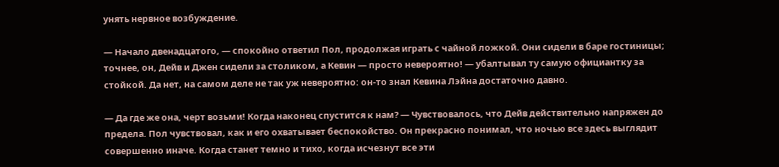унять нервное возбуждение.

— Начало двенадцатого, — спокойно ответил Пол, продолжая играть с чайной ложкой. Они сидели в баре гостиницы; точнее, он, Дейв и Джен сидели за столиком, а Кевин — просто невероятно! — убалтывал ту самую официантку за стойкой. Да нет, на самом деле не так уж невероятно: он-то знал Кевина Лэйна достаточно давно.

— Да где же она, черт возьми! Когда наконец спустится к нам? — Чувствовалось, что Дейв действительно напряжен до предела. Пол чувствовал, как и его охватывает беспокойство. Он прекрасно понимал, что ночью все здесь выглядит совершенно иначе. Когда станет темно и тихо, когда исчезнут все эти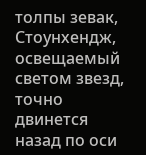толпы зевак, Стоунхендж, освещаемый светом звезд, точно двинется назад по оси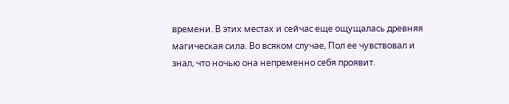времени. В этих местах и сейчас еще ощущалась древняя магическая сила. Во всяком случае, Пол ее чувствовал и знал, что ночью она непременно себя проявит.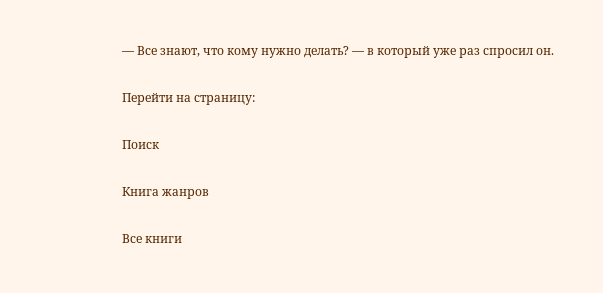— Все знают, что кому нужно делать? — в который уже раз спросил он.

Перейти на страницу:

Поиск

Книга жанров

Все книги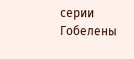серии Гобелены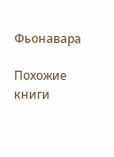Фьонавара

Похожие книги